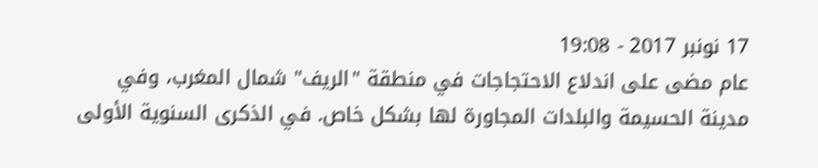17 نونبر 2017 - 19:08
عام مضى على اندلاع الاحتجاجات في منطقة "الريف" شمال المغرب، وفي مدينة الحسيمة والبلدات المجاورة لها بشكل خاص. في الذكرى السنوية الأولى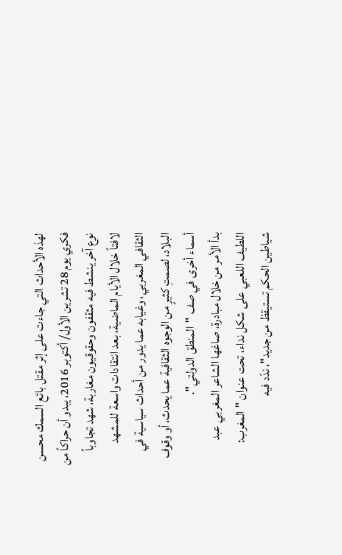لهذه الأحداث التي جاءت على إثر مقتل بائع السمك محسن فكري يوم 28 تشرين الأول/ أكتوبر 2016، يبدو أن حراكاً من نوع آخر ينشط فيه مثقفون وحقوقيون مغاربة، شهد تجاوباً لافتاً خلال الأيام الماضية، بعد انتقادات واسعة للمشهد الثقافي المغربي، وغيابه عما يدور من أحداث سياسية في البلاد، لصمتِ كثيرٍ من الوجوه الثقافية عما يحدث، أو وقوف أسماء أخرى في صف "المنطق الدولتي".
بدأ الأمر من خلال مبادرة، صاغها الشاعر المغربي عبد اللطيف اللعبي على شكل نداء، تحت عنوان "المغرب: شياطين الحكم تستيقظ من جديد"، ندّد فيه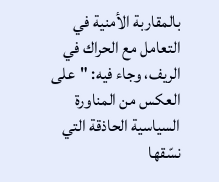بالمقاربة الأمنية في التعامل مع الحراك في الريف، وجاء فيه: "على العكس من المناورة السياسية الحاذقة التي نسّقها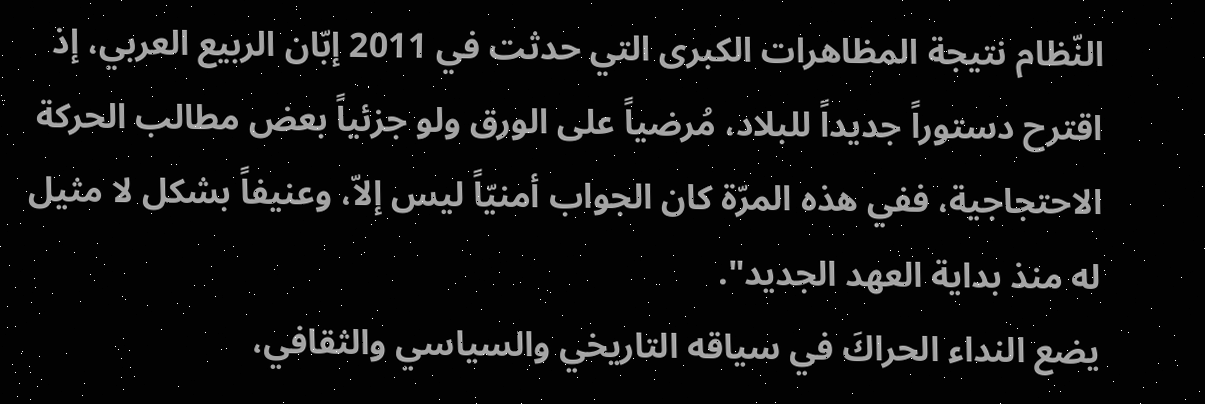النّظام نتيجة المظاهرات الكبرى التي حدثت في 2011 إبّان الربيع العربي، إذ اقترح دستوراً جديداً للبلاد، مُرضياً على الورق ولو جزئياً بعض مطالب الحركة الاحتجاجية، ففي هذه المرّة كان الجواب أمنيّاً ليس إلاّ، وعنيفاً بشكل لا مثيل له منذ بداية العهد الجديد".
يضع النداء الحراكَ في سياقه التاريخي والسياسي والثقافي،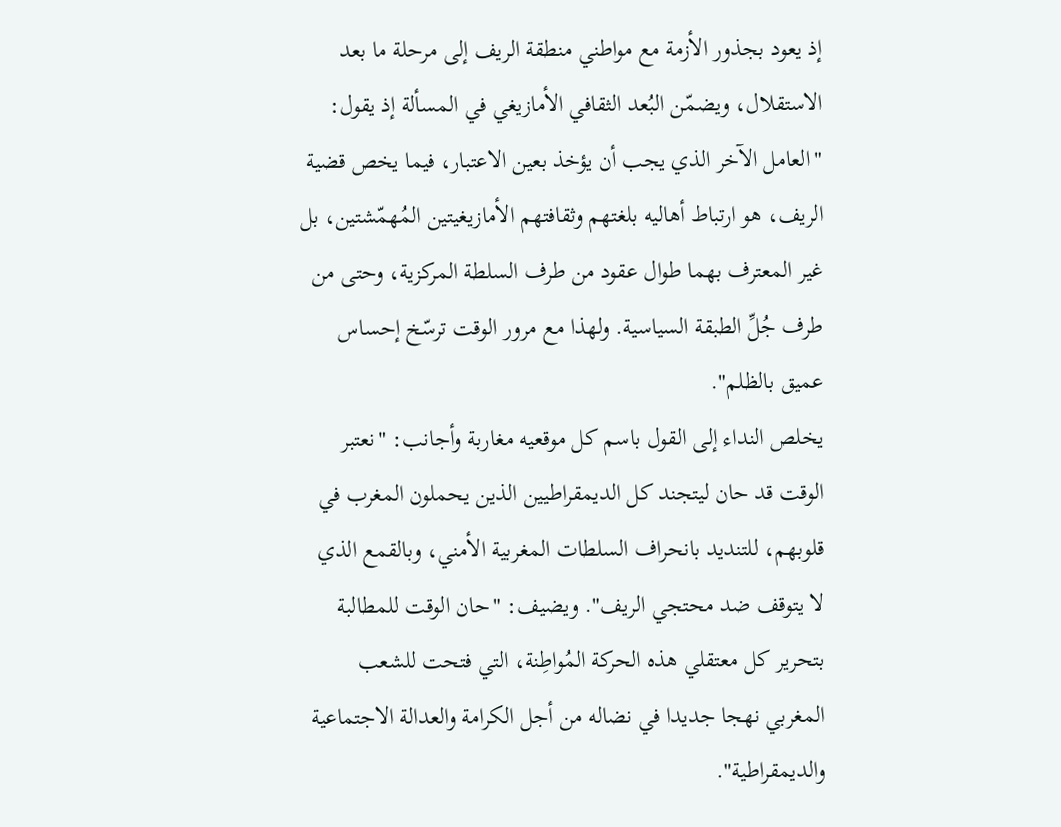إذ يعود بجذور الأزمة مع مواطني منطقة الريف إلى مرحلة ما بعد الاستقلال، ويضمّن البُعد الثقافي الأمازيغي في المسألة إذ يقول: "العامل الآخر الذي يجب أن يؤخذ بعين الاعتبار، فيما يخص قضية الريف، هو ارتباط أهاليه بلغتهم وثقافتهم الأمازيغيتين المُهمّشتين، بل غير المعترف بهما طوال عقود من طرف السلطة المركزية، وحتى من طرف جُلِّ الطبقة السياسية. ولهذا مع مرور الوقت ترسّخ إحساس عميق بالظلم".
يخلص النداء إلى القول باسم كل موقعيه مغاربة وأجانب: "نعتبر الوقت قد حان ليتجند كل الديمقراطيين الذين يحملون المغرب في قلوبهم، للتنديد بانحراف السلطات المغربية الأمني، وبالقمع الذي لا يتوقف ضد محتجي الريف". ويضيف: "حان الوقت للمطالبة بتحرير كل معتقلي هذه الحركة المُواطِنة، التي فتحت للشعب المغربي نهجا جديدا في نضاله من أجل الكرامة والعدالة الاجتماعية والديمقراطية".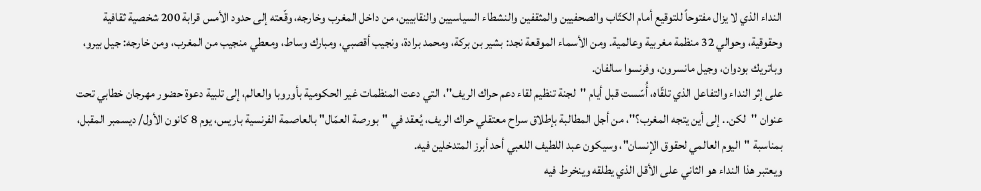النداء الذي لا يزال مفتوحاً للتوقيع أمام الكتّاب والصحفيين والمثقفين والنشطاء السياسيين والنقابيين، من داخل المغرب وخارجه، وقّعته إلى حدود الأمس قرابة 200 شخصية ثقافية وحقوقية، وحوالي 32 منظمة مغربية وعالمية. ومن الأسماء الموقعة نجد: بشير بن بركة، ومحمد برادة، ونجيب أقصبي، ومبارك وساط، ومعطي منجيب من المغرب، ومن خارجه: جيل بيرو، وباتريك بودوان، وجيل مانسرون، وفرنسوا سالفان.
على إثر النداء والتفاعل الذي تلقّاه، أُسّست قبل أيام ''لجنة تنظيم لقاء دعم حراك الريف''، التي دعت المنظمات غير الحكومية بأوروبا والعالم، إلى تلبية دعوة حضور مهرجان خطابي تحت عنوان ''لكن.. إلى أين يتجه المغرب؟''، من أجل المطالبة بإطلاق سراح معتقلي حراك الريف، يُعقد في "بورصة العمّال" بالعاصمة الفرنسية باريس، يوم 8 كانون الأول/ ديسمبر المقبل، بمناسبة "اليوم العالمي لحقوق الإنسان"، وسيكون عبد اللطيف اللعبي أحد أبرز المتدخلين فيه.
ويعتبر هذا النداء هو الثاني على الأقل الذي يطلقه وينخرط فيه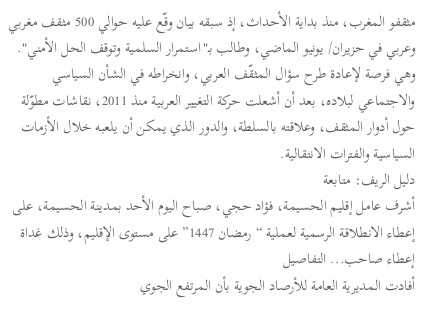مثقفو المغرب، منذ بداية الأحداث، إذ سبقه بيان وقّع عليه حوالي 500 مثقف مغربي وعربي في حزيران/ يونيو الماضي، وطالب بـ"استمرار السلمية وتوقف الحل الأمني". وهي فرصة لإعادة طرح سؤال المثقّف العربي، وانخراطه في الشأن السياسي والاجتماعي لبلاده، بعد أن أشعلت حركة التغيير العربية منذ 2011، نقاشات مطوّلة حول أدوار المثقف، وعلاقته بالسلطة، والدور الذي يمكن أن يلعبه خلال الأزمات السياسية والفترات الانتقالية.
دليل الريف: متابعة
أشرف عامل إقليم الحسيمة، فؤاد حجي، صباح اليوم الأحد بمدينة الحسيمة، على إعطاء الانطلاقة الرسمية لعملية “رمضان 1447” على مستوى الإقليم، وذلك غداة إعطاء صاحب... التفاصيل
أفادت المديرية العامة للأرصاد الجوية بأن المرتفع الجوي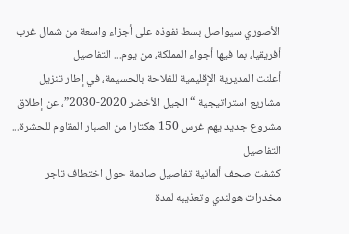الأصوري سيواصل بسط نفوذه على أجزاء واسعة من شمال غرب أفريقيا، بما فيها أجواء المملكة، من يوم... التفاصيل
أعلنت المديرية الإقليمية للفلاحة بالحسيمة، في إطار تنزيل مشاريع استراتيجية “الجيل الأخضر 2020-2030”، عن إطلاق مشروع جديد يهم غرس 150 هكتارا من الصبار المقاوم للحشرة... التفاصيل
كشفت صحف ألمانية تفاصيل صادمة حول اختطاف تاجر مخدرات هولندي وتعذيبه لمدة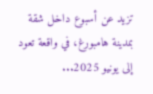تزيد عن أسبوع داخل شقة بمدينة هامبورغ، في واقعة تعود إلى يونيو 2025...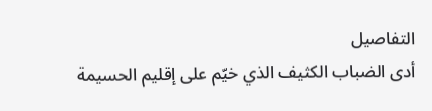التفاصيل
أدى الضباب الكثيف الذي خيّم على إقليم الحسيمة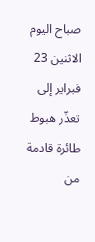صباح اليوم الاثنين 23 فبراير إلى تعذّر هبوط طائرة قادمة من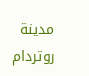مدينة روتردام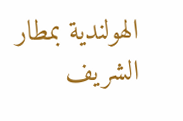الهولندية بمطار الشريف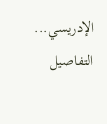الإدريسي... التفاصيل